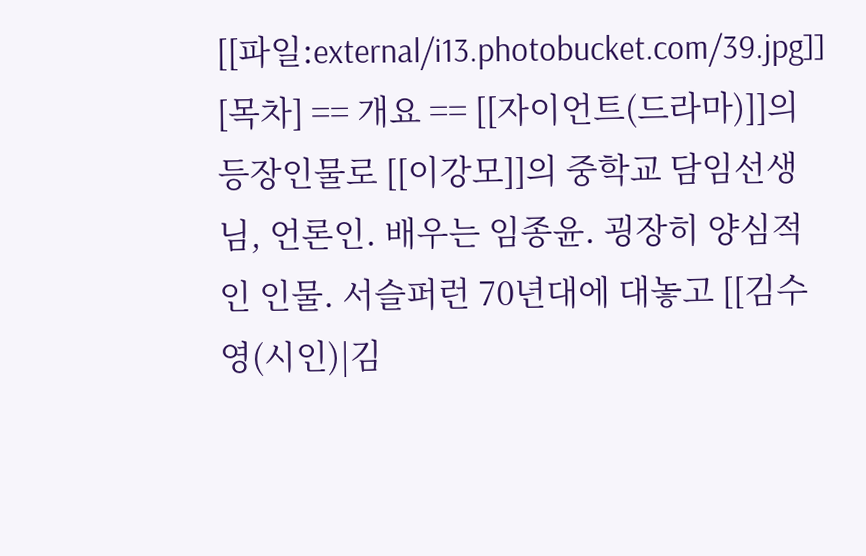[[파일:external/i13.photobucket.com/39.jpg]] [목차] == 개요 == [[자이언트(드라마)]]의 등장인물로 [[이강모]]의 중학교 담임선생님, 언론인. 배우는 임종윤. 굉장히 양심적인 인물. 서슬퍼런 70년대에 대놓고 [[김수영(시인)|김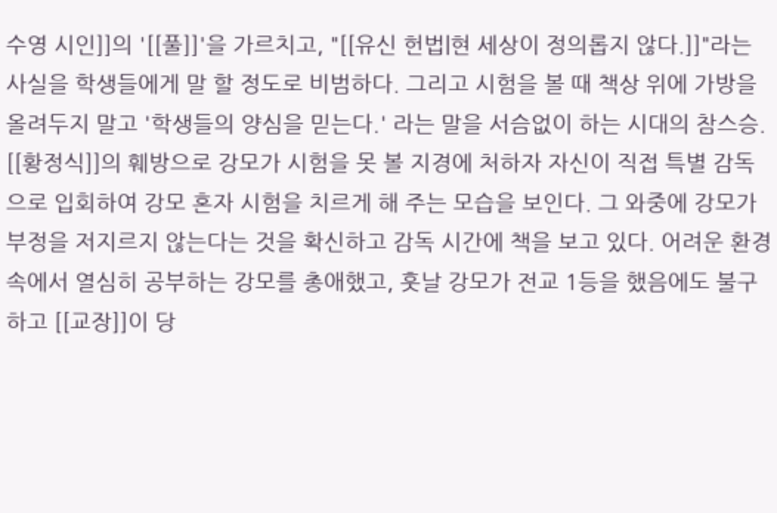수영 시인]]의 '[[풀]]'을 가르치고, "[[유신 헌법|현 세상이 정의롭지 않다.]]"라는 사실을 학생들에게 말 할 정도로 비범하다. 그리고 시험을 볼 때 책상 위에 가방을 올려두지 말고 '학생들의 양심을 믿는다.' 라는 말을 서슴없이 하는 시대의 참스승. [[황정식]]의 훼방으로 강모가 시험을 못 볼 지경에 처하자 자신이 직접 특별 감독으로 입회하여 강모 혼자 시험을 치르게 해 주는 모습을 보인다. 그 와중에 강모가 부정을 저지르지 않는다는 것을 확신하고 감독 시간에 책을 보고 있다. 어려운 환경 속에서 열심히 공부하는 강모를 총애했고, 훗날 강모가 전교 1등을 했음에도 불구하고 [[교장]]이 당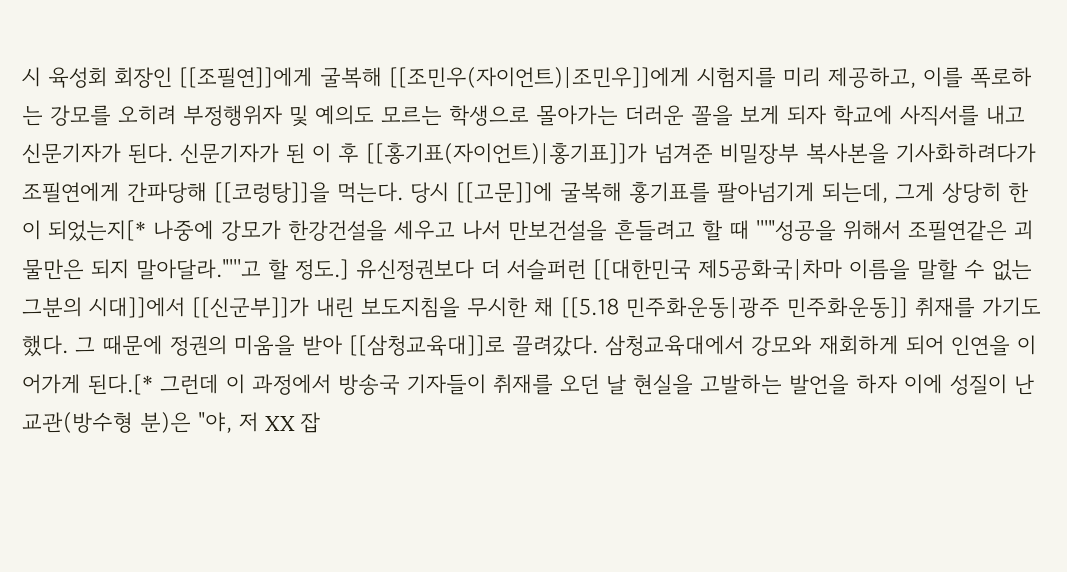시 육성회 회장인 [[조필연]]에게 굴복해 [[조민우(자이언트)|조민우]]에게 시험지를 미리 제공하고, 이를 폭로하는 강모를 오히려 부정행위자 및 예의도 모르는 학생으로 몰아가는 더러운 꼴을 보게 되자 학교에 사직서를 내고 신문기자가 된다. 신문기자가 된 이 후 [[홍기표(자이언트)|홍기표]]가 넘겨준 비밀장부 복사본을 기사화하려다가 조필연에게 간파당해 [[코렁탕]]을 먹는다. 당시 [[고문]]에 굴복해 홍기표를 팔아넘기게 되는데, 그게 상당히 한이 되었는지[* 나중에 강모가 한강건설을 세우고 나서 만보건설을 흔들려고 할 때 '''"성공을 위해서 조필연같은 괴물만은 되지 말아달라."'''고 할 정도.] 유신정권보다 더 서슬퍼런 [[대한민국 제5공화국|차마 이름을 말할 수 없는 그분의 시대]]에서 [[신군부]]가 내린 보도지침을 무시한 채 [[5.18 민주화운동|광주 민주화운동]] 취재를 가기도 했다. 그 때문에 정권의 미움을 받아 [[삼청교육대]]로 끌려갔다. 삼청교육대에서 강모와 재회하게 되어 인연을 이어가게 된다.[* 그런데 이 과정에서 방송국 기자들이 취재를 오던 날 현실을 고발하는 발언을 하자 이에 성질이 난 교관(방수형 분)은 "야, 저 XX 잡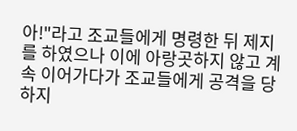아!"라고 조교들에게 명령한 뒤 제지를 하였으나 이에 아랑곳하지 않고 계속 이어가다가 조교들에게 공격을 당하지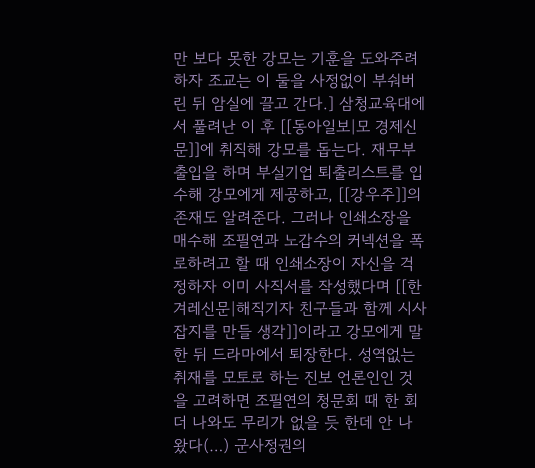만 보다 못한 강모는 기훈을 도와주려 하자 조교는 이 둘을 사정없이 부숴버린 뒤 암실에 끌고 간다.] 삼청교육대에서 풀려난 이 후 [[동아일보|모 경제신문]]에 취직해 강모를 돕는다. 재무부 출입을 하며 부실기업 퇴출리스트를 입수해 강모에게 제공하고, [[강우주]]의 존재도 알려준다. 그러나 인쇄소장을 매수해 조필연과 노갑수의 커넥션을 폭로하려고 할 때 인쇄소장이 자신을 걱정하자 이미 사직서를 작성했다며 [[한겨레신문|해직기자 친구들과 함께 시사 잡지를 만들 생각]]이라고 강모에게 말한 뒤 드라마에서 퇴장한다. 성역없는 취재를 모토로 하는 진보 언론인인 것을 고려하면 조필연의 청문회 때 한 회 더 나와도 무리가 없을 듯 한데 안 나왔다(…) 군사정권의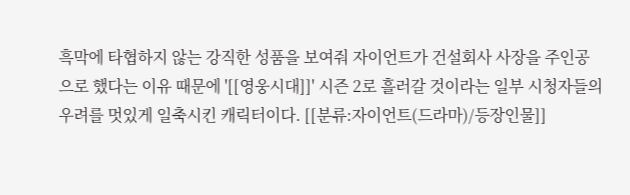흑막에 타협하지 않는 강직한 성품을 보여줘 자이언트가 건설회사 사장을 주인공으로 했다는 이유 때문에 '[[영웅시대]]' 시즌 2로 흘러갈 것이라는 일부 시청자들의 우려를 멋있게 일축시킨 캐릭터이다. [[분류:자이언트(드라마)/등장인물]]